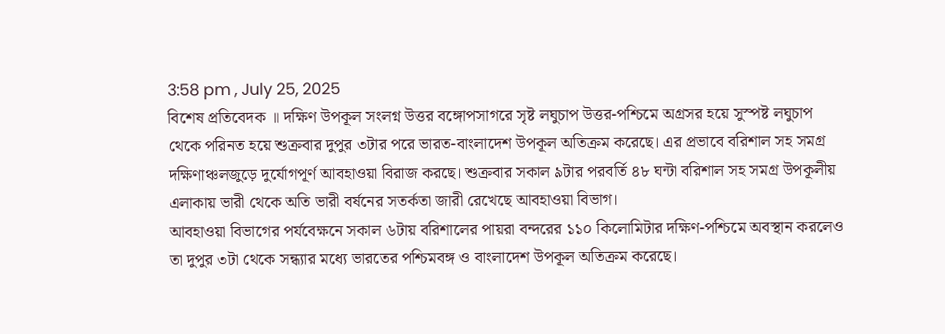3:58 pm , July 25, 2025
বিশেষ প্রতিবেদক ॥ দক্ষিণ উপকূল সংলগ্ন উত্তর বঙ্গোপসাগরে সৃষ্ট লঘুচাপ উত্তর-পশ্চিমে অগ্রসর হয়ে সুস্পষ্ট লঘুচাপ থেকে পরিনত হয়ে শুক্রবার দুপুর ৩টার পরে ভারত-বাংলাদেশ উপকূল অতিক্রম করেছে। এর প্রভাবে বরিশাল সহ সমগ্র দক্ষিণাঞ্চলজুড়ে দুর্যোগপূর্ণ আবহাওয়া বিরাজ করছে। শুক্রবার সকাল ৯টার পরবর্তি ৪৮ ঘন্টা বরিশাল সহ সমগ্র উপকূলীয় এলাকায় ভারী থেকে অতি ভারী বর্ষনের সতর্কতা জারী রেখেছে আবহাওয়া বিভাগ।
আবহাওয়া বিভাগের পর্যবেক্ষনে সকাল ৬টায় বরিশালের পায়রা বন্দরের ১১০ কিলোমিটার দক্ষিণ-পশ্চিমে অবস্থান করলেও তা দুপুর ৩টা থেকে সন্ধ্যার মধ্যে ভারতের পশ্চিমবঙ্গ ও বাংলাদেশ উপকূল অতিক্রম করেছে।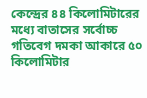কেন্দ্রের ৪৪ কিলোমিটারের মধ্যে বাতাসের সর্বোচ্চ গতিবেগ দমকা আকারে ৫০ কিলোমিটার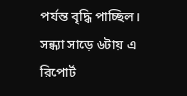পর্যন্ত বৃদ্ধি পাচ্ছিল। সন্ধ্যা সাড়ে ৬টায় এ রিপোর্ট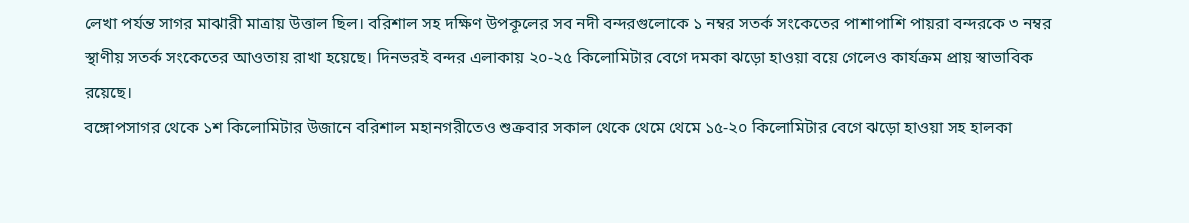লেখা পর্যন্ত সাগর মাঝারী মাত্রায় উত্তাল ছিল। বরিশাল সহ দক্ষিণ উপকূলের সব নদী বন্দরগুলোকে ১ নম্বর সতর্ক সংকেতের পাশাপাশি পায়রা বন্দরকে ৩ নম্বর স্থাণীয় সতর্ক সংকেতের আওতায় রাখা হয়েছে। দিনভরই বন্দর এলাকায় ২০-২৫ কিলোমিটার বেগে দমকা ঝড়ো হাওয়া বয়ে গেলেও কার্যক্রম প্রায় স্বাভাবিক রয়েছে।
বঙ্গোপসাগর থেকে ১শ কিলোমিটার উজানে বরিশাল মহানগরীতেও শুক্রবার সকাল থেকে থেমে থেমে ১৫-২০ কিলোমিটার বেগে ঝড়ো হাওয়া সহ হালকা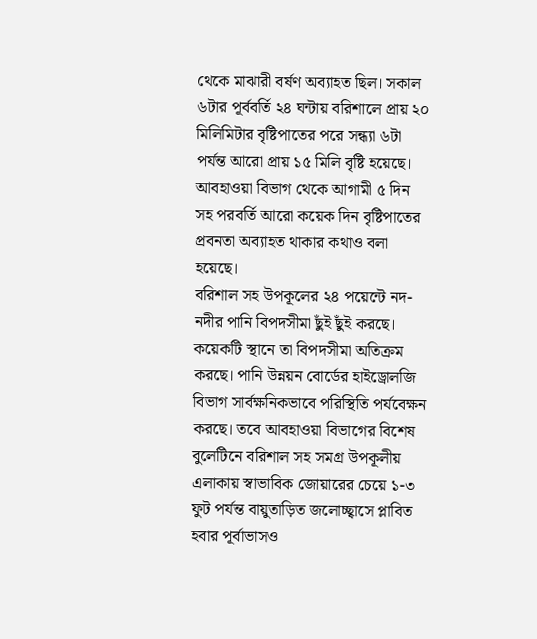থেকে মাঝারী বর্ষণ অব্যাহত ছিল। সকাল ৬টার পূর্ববর্তি ২৪ ঘন্টায় বরিশালে প্রায় ২০ মিলিমিটার বৃষ্টিপাতের পরে সন্ধ্যা ৬টা পর্যন্ত আরো প্রায় ১৫ মিলি বৃষ্টি হয়েছে। আবহাওয়া বিভাগ থেকে আগামী ৫ দিন সহ পরবর্তি আরো কয়েক দিন বৃষ্টিপাতের প্রবনতা অব্যাহত থাকার কথাও বলা হয়েছে।
বরিশাল সহ উপকূলের ২৪ পয়েন্টে নদ-নদীর পানি বিপদসীমা ছুঁই ছুঁই করছে। কয়েকটি স্থানে তা বিপদসীমা অতিক্রম করছে। পানি উন্নয়ন বোর্ডের হাইড্রোলজি বিভাগ সার্বক্ষনিকভাবে পরিস্থিতি পর্যবেক্ষন করছে। তবে আবহাওয়া বিভাগের বিশেষ বুলেটিনে বরিশাল সহ সমগ্র উপকূলীয় এলাকায় স্বাভাবিক জোয়ারের চেয়ে ১-৩ ফুট পর্যন্ত বায়ুতাড়িত জলোচ্ছ্বাসে প্লাবিত হবার পূর্বাভাসও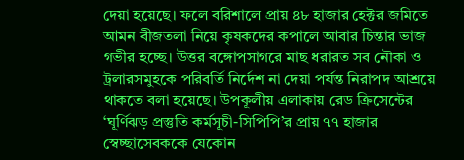দেয়া হয়েছে। ফলে বরিশালে প্রায় ৪৮ হাজার হেক্টর জমিতে আমন বীজতলা নিয়ে কৃষকদের কপালে আবার চিন্তার ভাজ গভীর হচ্ছে। উত্তর বঙ্গোপসাগরে মাছ ধরারত সব নৌকা ও ট্রলারসমুহকে পরিবর্তি নির্দেশ না দেয়া পর্যন্ত নিরাপদ আশ্রয়ে থাকতে বলা হয়েছে। উপকূলীয় এলাকায় রেড ক্রিসেন্টের ‘ঘূর্ণিঝড় প্রস্তুতি কর্মসূচী-সিপিপি’র প্রায় ৭৭ হাজার স্বেচ্ছাসেবককে যেকোন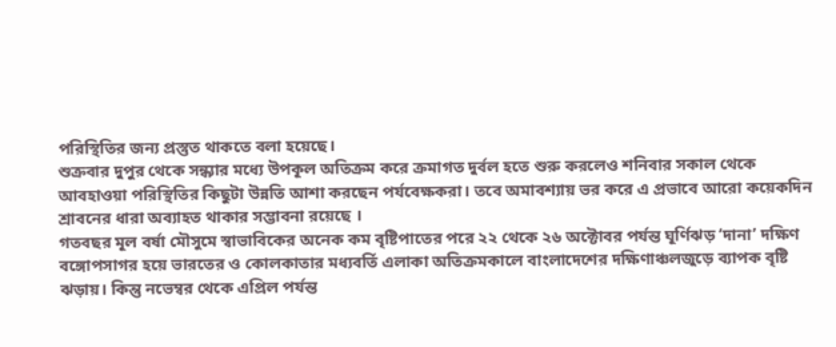পরিস্থিতির জন্য প্রস্তুত থাকতে বলা হয়েছে।
শুক্রবার দুপুর থেকে সন্ধ্যার মধ্যে উপকূল অতিক্রম করে ক্রমাগত দুর্বল হতে শুরু করলেও শনিবার সকাল থেকে আবহাওয়া পরিস্থিতির কিছুটা উন্নতি আশা করছেন পর্যবেক্ষকরা। তবে অমাবশ্যায় ভর করে এ প্রভাবে আরো কয়েকদিন শ্রাবনের ধারা অব্যাহত থাকার সম্ভাবনা রয়েছে ।
গতবছর মূল বর্ষা মৌসুমে স্বাভাবিকের অনেক কম বৃষ্টিপাতের পরে ২২ থেকে ২৬ অক্টোবর পর্যন্ত ঘূর্ণিঝড় ‘দানা’ দক্ষিণ বঙ্গোপসাগর হয়ে ভারতের ও কোলকাতার মধ্যবর্তি এলাকা অতিক্রমকালে বাংলাদেশের দক্ষিণাঞ্চলজুড়ে ব্যাপক বৃষ্টি ঝড়ায়। কিন্তু নভেম্বর থেকে এপ্রিল পর্যন্ত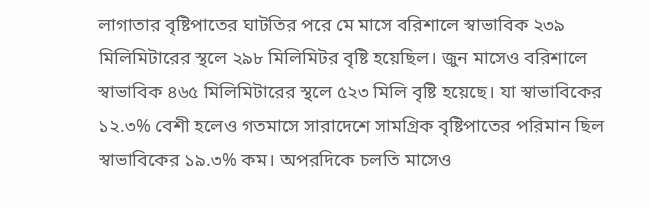লাগাতার বৃষ্টিপাতের ঘাটতির পরে মে মাসে বরিশালে স্বাভাবিক ২৩৯ মিলিমিটারের স্থলে ২৯৮ মিলিমিটর বৃষ্টি হয়েছিল। জুন মাসেও বরিশালে স্বাভাবিক ৪৬৫ মিলিমিটারের স্থলে ৫২৩ মিলি বৃষ্টি হয়েছে। যা স্বাভাবিকের ১২.৩% বেশী হলেও গতমাসে সারাদেশে সামগ্রিক বৃষ্টিপাতের পরিমান ছিল স্বাভাবিকের ১৯.৩% কম। অপরদিকে চলতি মাসেও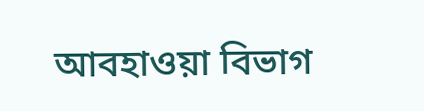আবহাওয়া বিভাগ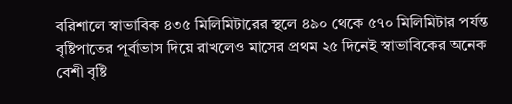বরিশালে স্বাভাবিক ৪৩৫ মিলিমিটারের স্থলে ৪৯০ থেকে ৫৭০ মিলিমিটার পর্যন্ত বৃষ্টিপাতের পূর্বাভাস দিয়ে রাখলেও মাসের প্রথম ২৫ দিনেই স্বাভাবিকের অনেক বেশী বৃষ্টি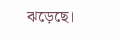ঝড়েছে।